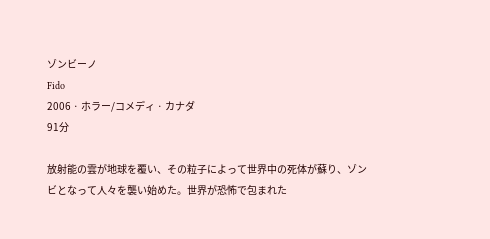ゾンビーノ
Fido
2006 · ホラー/コメディ · カナダ
91分

放射能の雲が地球を覆い、その粒子によって世界中の死体が蘇り、ゾンビとなって人々を襲い始めた。世界が恐怖で包まれた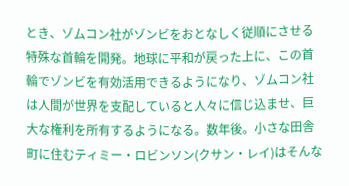とき、ゾムコン社がゾンビをおとなしく従順にさせる特殊な首輪を開発。地球に平和が戻った上に、この首輪でゾンビを有効活用できるようになり、ゾムコン社は人間が世界を支配していると人々に信じ込ませ、巨大な権利を所有するようになる。数年後。小さな田舎町に住むティミー・ロビンソン(クサン・レイ)はそんな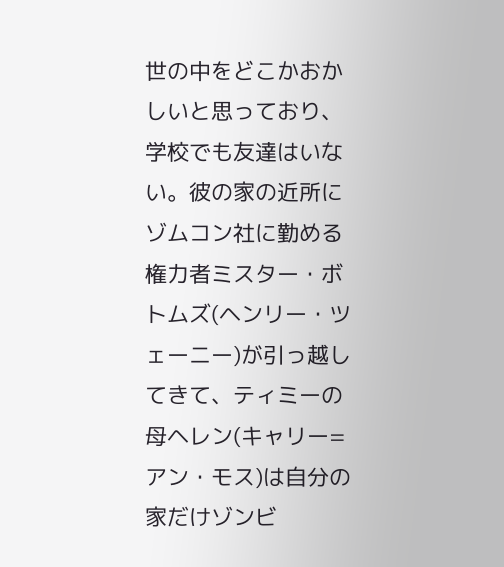世の中をどこかおかしいと思っており、学校でも友達はいない。彼の家の近所にゾムコン社に勤める権力者ミスター・ボトムズ(ヘンリー・ツェーニー)が引っ越してきて、ティミーの母ヘレン(キャリー=アン・モス)は自分の家だけゾンビ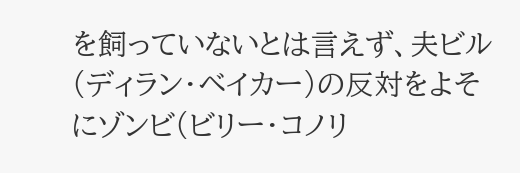を飼っていないとは言えず、夫ビル(ディラン・ベイカー)の反対をよそにゾンビ(ビリー・コノリ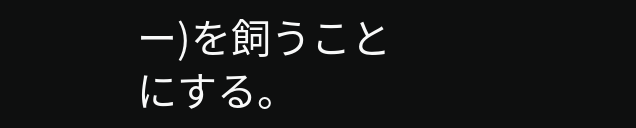ー)を飼うことにする。